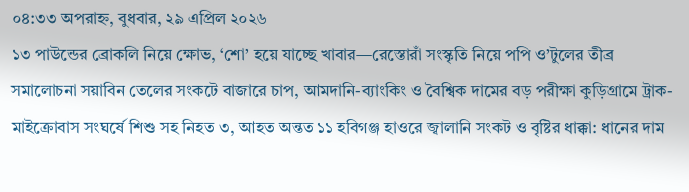০৪:৩৩ অপরাহ্ন, বুধবার, ২৯ এপ্রিল ২০২৬
১৩ পাউন্ডের ব্রোকলি নিয়ে ক্ষোভ, ‘শো’ হয়ে যাচ্ছে খাবার—রেস্তোরাঁ সংস্কৃতি নিয়ে পপি ও’টুলের তীব্র সমালোচনা সয়াবিন তেলের সংকটে বাজারে চাপ, আমদানি-ব্যাংকিং ও বৈশ্বিক দামের বড় পরীক্ষা কুড়িগ্রামে ট্রাক-মাইক্রোবাস সংঘর্ষে শিশু সহ নিহত ৩, আহত অন্তত ১১ হবিগঞ্জ হাওরে জ্বালানি সংকট ও বৃষ্টির ধাক্কা: ধানের দাম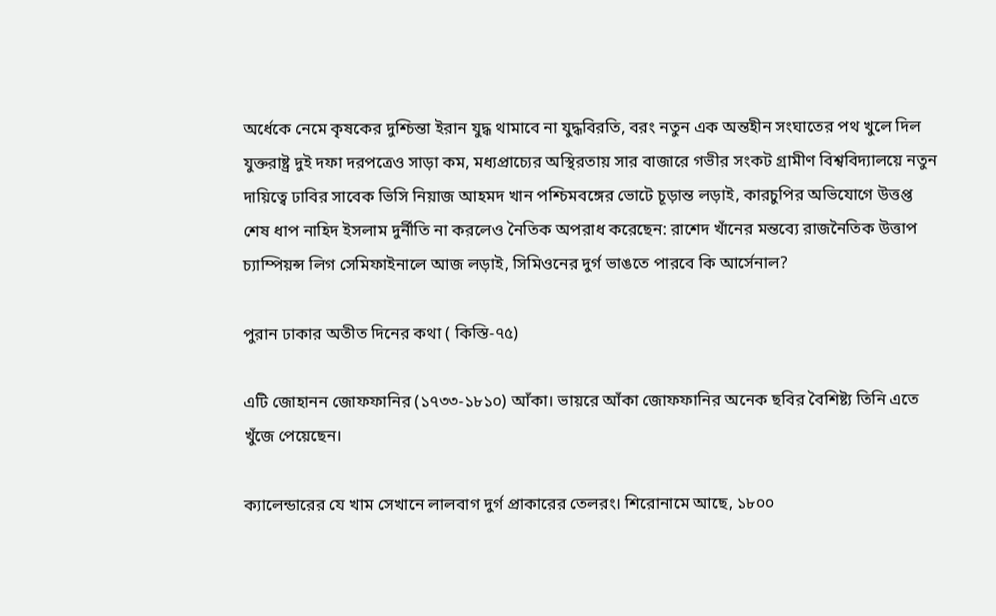অর্ধেকে নেমে কৃষকের দুশ্চিন্তা ইরান যুদ্ধ থামাবে না যুদ্ধবিরতি, বরং নতুন এক অন্তহীন সংঘাতের পথ খুলে দিল যুক্তরাষ্ট্র দুই দফা দরপত্রেও সাড়া কম, মধ্যপ্রাচ্যের অস্থিরতায় সার বাজারে গভীর সংকট গ্রামীণ বিশ্ববিদ্যালয়ে নতুন দায়িত্বে ঢাবির সাবেক ভিসি নিয়াজ আহমদ খান পশ্চিমবঙ্গের ভোটে চূড়ান্ত লড়াই, কারচুপির অভিযোগে উত্তপ্ত শেষ ধাপ নাহিদ ইসলাম দুর্নীতি না করলেও নৈতিক অপরাধ করেছেন: রাশেদ খাঁনের মন্তব্যে রাজনৈতিক উত্তাপ চ্যাম্পিয়ন্স লিগ সেমিফাইনালে আজ লড়াই, সিমিওনের দুর্গ ভাঙতে পারবে কি আর্সেনাল?

পুরান ঢাকার অতীত দিনের কথা ( কিস্তি-৭৫)

এটি জোহানন জোফফানির (১৭৩৩-১৮১০) আঁকা। ভায়রে আঁকা জোফফানির অনেক ছবির বৈশিষ্ট্য তিনি এতে খুঁজে পেয়েছেন।

ক্যালেন্ডারের যে খাম সেখানে লালবাগ দুর্গ প্রাকারের তেলরং। শিরোনামে আছে, ১৮০০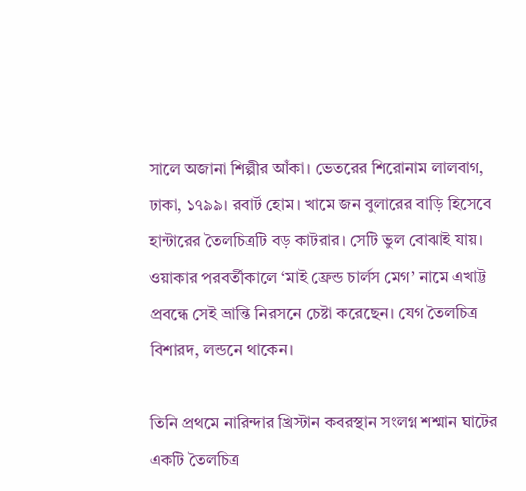সালে অজানা শিল্পীর আঁকা। ভেতরের শিরোনাম লালবাগ, ঢাকা, ১৭৯৯। রবার্ট হোম। খামে জন বুলারের বাড়ি হিসেবে হান্টারের তৈলচিত্রটি বড় কাটরার। সেটি ভুল বোঝাই যায়। ওয়াকার পরবর্তীকালে ‘মাই ফ্রেন্ড চার্লস মেগ’ নামে এখাট্ট প্রবন্ধে সেই ভ্রান্তি নিরসনে চেষ্টা করেছেন। যেগ তৈলচিত্র বিশারদ, লন্ডনে থাকেন।

তিনি প্রথমে নারিন্দার খ্রিস্টান কবরস্থান সংলগ্ন শশ্মান ঘাটের একটি তৈলচিত্র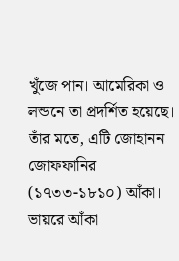খুঁজে পান। আমেরিকা ও লন্ডনে তা প্রদর্শিত হয়েছে। তাঁর মতে, এটি জোহানন জোফফানির (১৭৩৩-১৮১০) আঁকা। ভায়রে আঁকা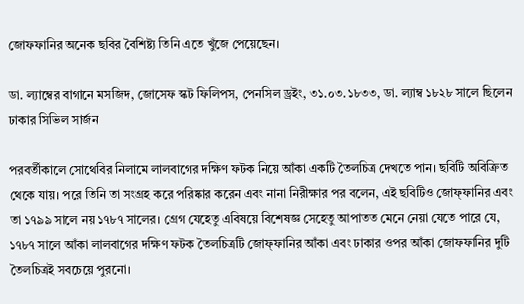জোফফানির অনেক ছবির বৈশিষ্ট্য তিনি এতে খুঁজে পেয়েছেন।

ডা. ল্যাম্বের বাগানে মসজিদ, জোসেফ স্কট ফিলিপস, পেনসিল ড্রইং, ৩১.০৩.১৮৩৩, ডা. ল্যাম্ব ১৮২৮ সালে ছিলেন ঢাকার সিভিল সার্জন

পরবর্তীকালে সোথেবির নিলামে লালবাগের দক্ষিণ ফটক নিয়ে আঁকা একটি তৈলচিত্র দেখতে পান। ছবিটি অবিক্রিত থেকে যায়। পরে তিনি তা সংগ্রহ করে পরিষ্কার করেন এবং নানা নিরীক্ষার পর বলেন, এই ছবিটিও জোফ্ফানির এবং তা ১৭৯৯ সালে নয় ১৭৮৭ সালের। গ্রেগ যেহেতু এবিষয়ে বিশেষজ্ঞ সেহেতু আপাতত মেনে নেয়া যেতে পারে যে, ১৭৮৭ সালে আঁকা লালবাগের দক্ষিণ ফটক তৈলচিত্রটি জোফ্ফানির আঁকা এবং ঢাকার ওপর আঁকা জোফফানির দুটি তৈলচিত্রই সবচেয়ে পুরনো।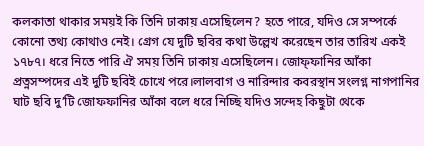কলকাতা থাকার সময়ই কি তিনি ঢাকায় এসেছিলেন? হতে পারে, যদিও সে সম্পর্কে কোনো তথ্য কোথাও নেই। গ্রেগ যে দুটি ছবির কথা উল্লেখ করেছেন তার তারিখ একই ১৭৮৭। ধরে নিতে পারি ঐ সময় তিনি ঢাকায় এসেছিলেন। জোফ্ফানির আঁকা প্রত্নসম্পদের এই দুটি ছবিই চোখে পরে।লালবাগ ও নারিন্দার কবরস্থান সংলগ্ন নাগপানির ঘাট ছবি দু’টি জোফফানির আঁকা বলে ধরে নিচ্ছি যদিও সন্দেহ কিছুটা থেকে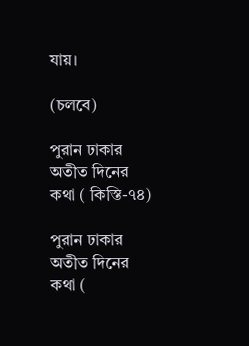যায়।

(চলবে)

পুরান ঢাকার অতীত দিনের কথা ( কিস্তি-৭৪)

পুরান ঢাকার অতীত দিনের কথা (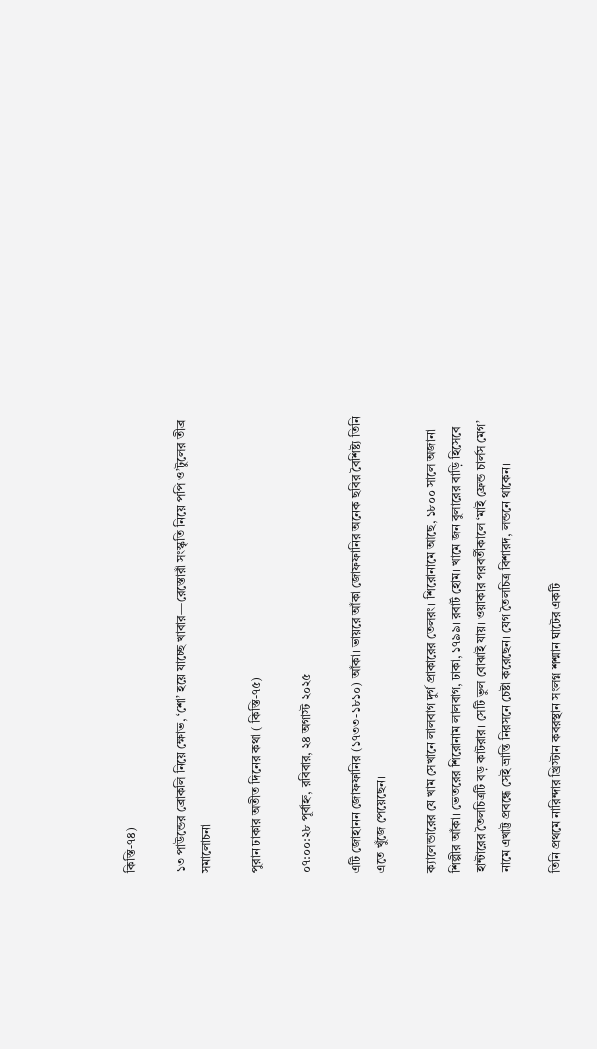কিস্তি-৭৪)

১৩ পাউন্ডের ব্রোকলি নিয়ে ক্ষোভ, ‘শো’ হয়ে যাচ্ছে খাবার—রেস্তোরাঁ সংস্কৃতি নিয়ে পপি ও’টুলের তীব্র সমালোচনা

পুরান ঢাকার অতীত দিনের কথা ( কিস্তি-৭৫)

০৭:০০:২৮ পূর্বাহ্ন, রবিবার, ২৪ অগাস্ট ২০২৫

এটি জোহানন জোফফানির (১৭৩৩-১৮১০) আঁকা। ভায়রে আঁকা জোফফানির অনেক ছবির বৈশিষ্ট্য তিনি এতে খুঁজে পেয়েছেন।

ক্যালেন্ডারের যে খাম সেখানে লালবাগ দুর্গ প্রাকারের তেলরং। শিরোনামে আছে, ১৮০০ সালে অজানা শিল্পীর আঁকা। ভেতরের শিরোনাম লালবাগ, ঢাকা, ১৭৯৯। রবার্ট হোম। খামে জন বুলারের বাড়ি হিসেবে হান্টারের তৈলচিত্রটি বড় কাটরার। সেটি ভুল বোঝাই যায়। ওয়াকার পরবর্তীকালে ‘মাই ফ্রেন্ড চার্লস মেগ’ নামে এখাট্ট প্রবন্ধে সেই ভ্রান্তি নিরসনে চেষ্টা করেছেন। যেগ তৈলচিত্র বিশারদ, লন্ডনে থাকেন।

তিনি প্রথমে নারিন্দার খ্রিস্টান কবরস্থান সংলগ্ন শশ্মান ঘাটের একটি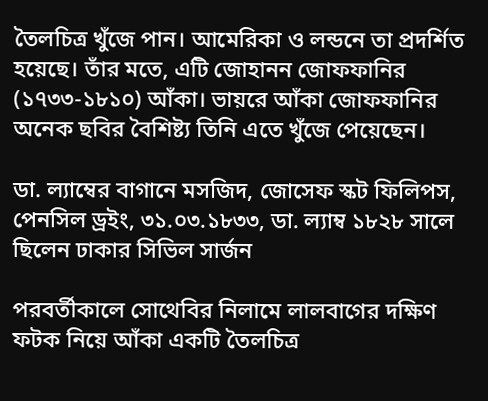তৈলচিত্র খুঁজে পান। আমেরিকা ও লন্ডনে তা প্রদর্শিত হয়েছে। তাঁর মতে, এটি জোহানন জোফফানির (১৭৩৩-১৮১০) আঁকা। ভায়রে আঁকা জোফফানির অনেক ছবির বৈশিষ্ট্য তিনি এতে খুঁজে পেয়েছেন।

ডা. ল্যাম্বের বাগানে মসজিদ, জোসেফ স্কট ফিলিপস, পেনসিল ড্রইং, ৩১.০৩.১৮৩৩, ডা. ল্যাম্ব ১৮২৮ সালে ছিলেন ঢাকার সিভিল সার্জন

পরবর্তীকালে সোথেবির নিলামে লালবাগের দক্ষিণ ফটক নিয়ে আঁকা একটি তৈলচিত্র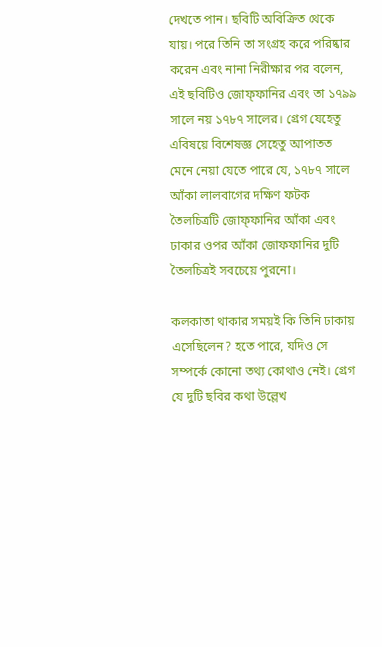দেখতে পান। ছবিটি অবিক্রিত থেকে যায়। পরে তিনি তা সংগ্রহ করে পরিষ্কার করেন এবং নানা নিরীক্ষার পর বলেন, এই ছবিটিও জোফ্ফানির এবং তা ১৭৯৯ সালে নয় ১৭৮৭ সালের। গ্রেগ যেহেতু এবিষয়ে বিশেষজ্ঞ সেহেতু আপাতত মেনে নেয়া যেতে পারে যে, ১৭৮৭ সালে আঁকা লালবাগের দক্ষিণ ফটক তৈলচিত্রটি জোফ্ফানির আঁকা এবং ঢাকার ওপর আঁকা জোফফানির দুটি তৈলচিত্রই সবচেয়ে পুরনো।

কলকাতা থাকার সময়ই কি তিনি ঢাকায় এসেছিলেন? হতে পারে, যদিও সে সম্পর্কে কোনো তথ্য কোথাও নেই। গ্রেগ যে দুটি ছবির কথা উল্লেখ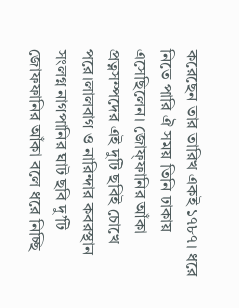করেছেন তার তারিখ একই ১৭৮৭। ধরে নিতে পারি ঐ সময় তিনি ঢাকায় এসেছিলেন। জোফ্ফানির আঁকা প্রত্নসম্পদের এই দুটি ছবিই চোখে পরে।লালবাগ ও নারিন্দার কবরস্থান সংলগ্ন নাগপানির ঘাট ছবি দু’টি জোফফানির আঁকা বলে ধরে নিচ্ছি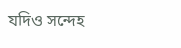যদিও সন্দেহ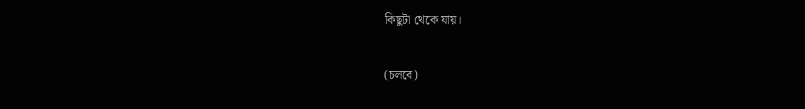কিছুটা থেকে যায়।

(চলবে)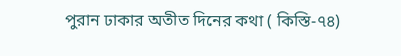পুরান ঢাকার অতীত দিনের কথা ( কিস্তি-৭৪)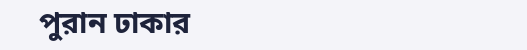পুরান ঢাকার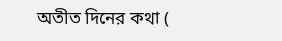অতীত দিনের কথা (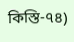কিস্তি-৭৪)